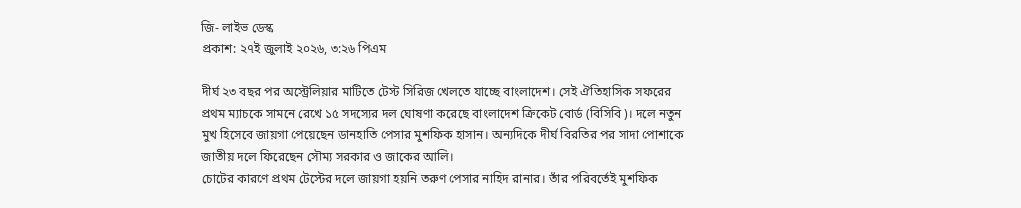জি- লাইভ ডেস্ক
প্রকাশ: ২৭ই জুলাই ২০২৬, ৩:২৬ পিএম

দীর্ঘ ২৩ বছর পর অস্ট্রেলিয়ার মাটিতে টেস্ট সিরিজ খেলতে যাচ্ছে বাংলাদেশ। সেই ঐতিহাসিক সফরের প্রথম ম্যাচকে সামনে রেখে ১৫ সদস্যের দল ঘোষণা করেছে বাংলাদেশ ক্রিকেট বোর্ড (বিসিবি)। দলে নতুন মুখ হিসেবে জায়গা পেয়েছেন ডানহাতি পেসার মুশফিক হাসান। অন্যদিকে দীর্ঘ বিরতির পর সাদা পোশাকে জাতীয় দলে ফিরেছেন সৌম্য সরকার ও জাকের আলি।
চোটের কারণে প্রথম টেস্টের দলে জায়গা হয়নি তরুণ পেসার নাহিদ রানার। তাঁর পরিবর্তেই মুশফিক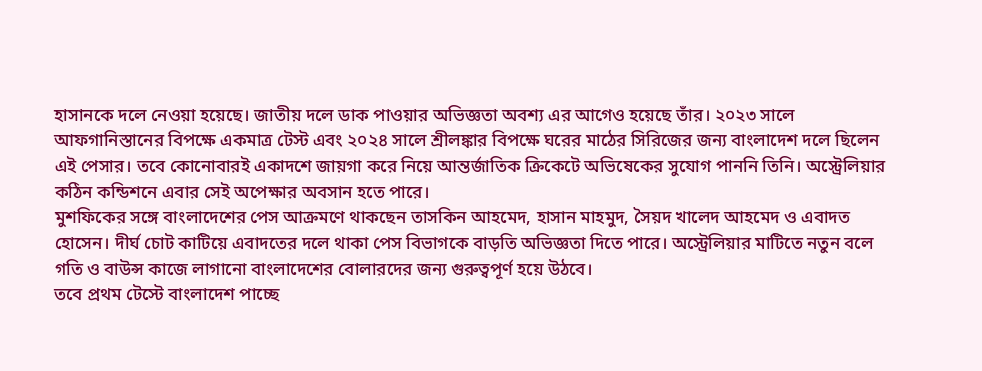হাসানকে দলে নেওয়া হয়েছে। জাতীয় দলে ডাক পাওয়ার অভিজ্ঞতা অবশ্য এর আগেও হয়েছে তাঁর। ২০২৩ সালে আফগানিস্তানের বিপক্ষে একমাত্র টেস্ট এবং ২০২৪ সালে শ্রীলঙ্কার বিপক্ষে ঘরের মাঠের সিরিজের জন্য বাংলাদেশ দলে ছিলেন এই পেসার। তবে কোনোবারই একাদশে জায়গা করে নিয়ে আন্তর্জাতিক ক্রিকেটে অভিষেকের সুযোগ পাননি তিনি। অস্ট্রেলিয়ার কঠিন কন্ডিশনে এবার সেই অপেক্ষার অবসান হতে পারে।
মুশফিকের সঙ্গে বাংলাদেশের পেস আক্রমণে থাকছেন তাসকিন আহমেদ, হাসান মাহমুদ, সৈয়দ খালেদ আহমেদ ও এবাদত হোসেন। দীর্ঘ চোট কাটিয়ে এবাদতের দলে থাকা পেস বিভাগকে বাড়তি অভিজ্ঞতা দিতে পারে। অস্ট্রেলিয়ার মাটিতে নতুন বলে গতি ও বাউন্স কাজে লাগানো বাংলাদেশের বোলারদের জন্য গুরুত্বপূর্ণ হয়ে উঠবে।
তবে প্রথম টেস্টে বাংলাদেশ পাচ্ছে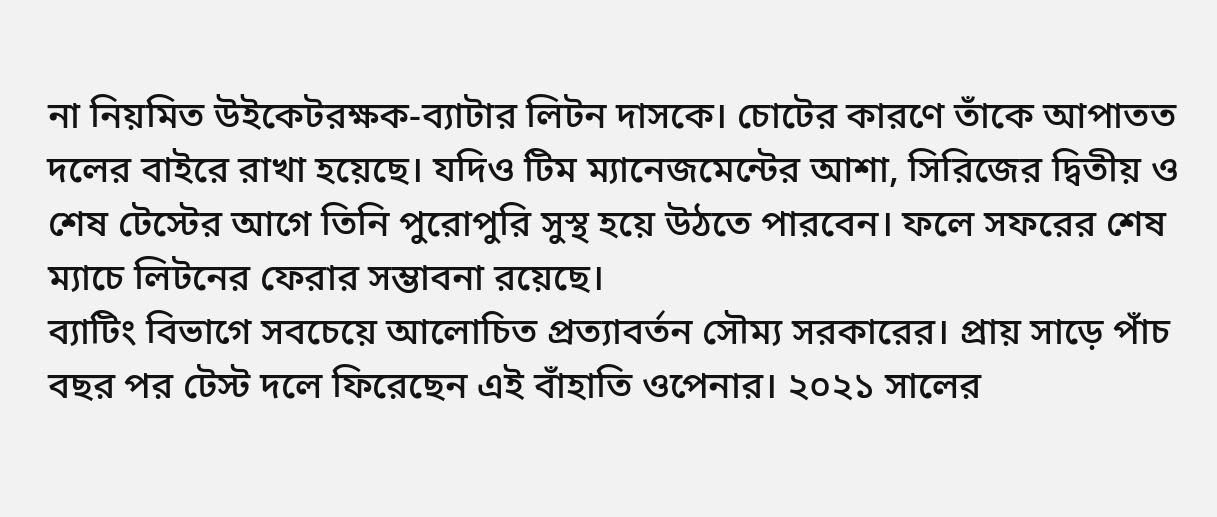না নিয়মিত উইকেটরক্ষক-ব্যাটার লিটন দাসকে। চোটের কারণে তাঁকে আপাতত দলের বাইরে রাখা হয়েছে। যদিও টিম ম্যানেজমেন্টের আশা, সিরিজের দ্বিতীয় ও শেষ টেস্টের আগে তিনি পুরোপুরি সুস্থ হয়ে উঠতে পারবেন। ফলে সফরের শেষ ম্যাচে লিটনের ফেরার সম্ভাবনা রয়েছে।
ব্যাটিং বিভাগে সবচেয়ে আলোচিত প্রত্যাবর্তন সৌম্য সরকারের। প্রায় সাড়ে পাঁচ বছর পর টেস্ট দলে ফিরেছেন এই বাঁহাতি ওপেনার। ২০২১ সালের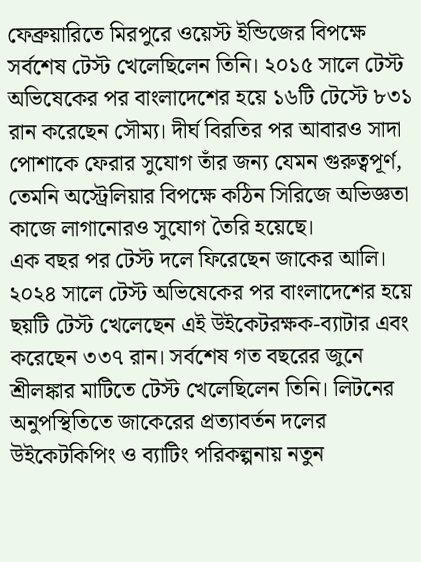ফেব্রুয়ারিতে মিরপুরে ওয়েস্ট ইন্ডিজের বিপক্ষে সর্বশেষ টেস্ট খেলেছিলেন তিনি। ২০১৫ সালে টেস্ট অভিষেকের পর বাংলাদেশের হয়ে ১৬টি টেস্টে ৮৩১ রান করেছেন সৌম্য। দীর্ঘ বিরতির পর আবারও সাদা পোশাকে ফেরার সুযোগ তাঁর জন্য যেমন গুরুত্বপূর্ণ, তেমনি অস্ট্রেলিয়ার বিপক্ষে কঠিন সিরিজে অভিজ্ঞতা কাজে লাগানোরও সুযোগ তৈরি হয়েছে।
এক বছর পর টেস্ট দলে ফিরেছেন জাকের আলি। ২০২৪ সালে টেস্ট অভিষেকের পর বাংলাদেশের হয়ে ছয়টি টেস্ট খেলেছেন এই উইকেটরক্ষক-ব্যাটার এবং করেছেন ৩৩৭ রান। সর্বশেষ গত বছরের জুনে শ্রীলঙ্কার মাটিতে টেস্ট খেলেছিলেন তিনি। লিটনের অনুপস্থিতিতে জাকেরের প্রত্যাবর্তন দলের উইকেটকিপিং ও ব্যাটিং পরিকল্পনায় নতুন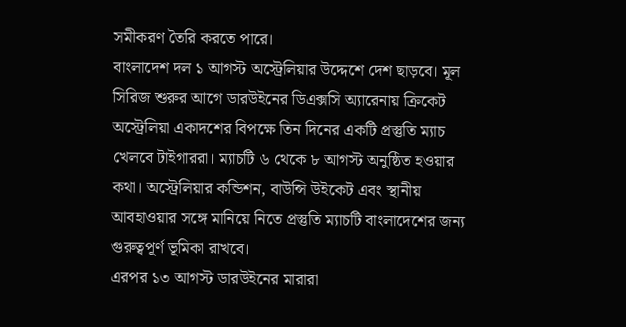সমীকরণ তৈরি করতে পারে।
বাংলাদেশ দল ১ আগস্ট অস্ট্রেলিয়ার উদ্দেশে দেশ ছাড়বে। মূল সিরিজ শুরুর আগে ডারউইনের ডিএক্সসি অ্যারেনায় ক্রিকেট অস্ট্রেলিয়া একাদশের বিপক্ষে তিন দিনের একটি প্রস্তুতি ম্যাচ খেলবে টাইগাররা। ম্যাচটি ৬ থেকে ৮ আগস্ট অনুষ্ঠিত হওয়ার কথা। অস্ট্রেলিয়ার কন্ডিশন, বাউন্সি উইকেট এবং স্থানীয় আবহাওয়ার সঙ্গে মানিয়ে নিতে প্রস্তুতি ম্যাচটি বাংলাদেশের জন্য গুরুত্বপূর্ণ ভূমিকা রাখবে।
এরপর ১৩ আগস্ট ডারউইনের মারারা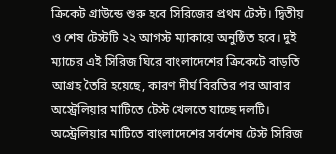ক্রিকেট গ্রাউন্ডে শুরু হবে সিরিজের প্রথম টেস্ট। দ্বিতীয় ও শেষ টেস্টটি ২২ আগস্ট ম্যাকায়ে অনুষ্ঠিত হবে। দুই ম্যাচের এই সিরিজ ঘিরে বাংলাদেশের ক্রিকেটে বাড়তি আগ্রহ তৈরি হয়েছে, কারণ দীর্ঘ বিরতির পর আবার অস্ট্রেলিয়ার মাটিতে টেস্ট খেলতে যাচ্ছে দলটি।
অস্ট্রেলিয়ার মাটিতে বাংলাদেশের সর্বশেষ টেস্ট সিরিজ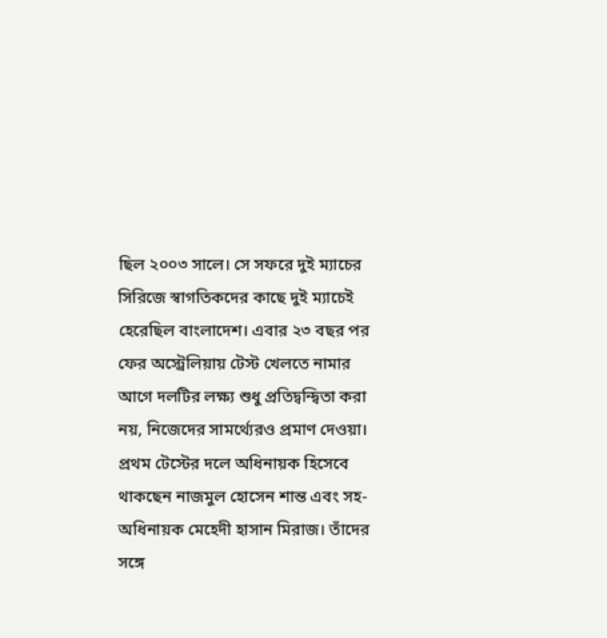ছিল ২০০৩ সালে। সে সফরে দুই ম্যাচের সিরিজে স্বাগতিকদের কাছে দুই ম্যাচেই হেরেছিল বাংলাদেশ। এবার ২৩ বছর পর ফের অস্ট্রেলিয়ায় টেস্ট খেলতে নামার আগে দলটির লক্ষ্য শুধু প্রতিদ্বন্দ্বিতা করা নয়, নিজেদের সামর্থ্যেরও প্রমাণ দেওয়া।
প্রথম টেস্টের দলে অধিনায়ক হিসেবে থাকছেন নাজমুল হোসেন শান্ত এবং সহ-অধিনায়ক মেহেদী হাসান মিরাজ। তাঁদের সঙ্গে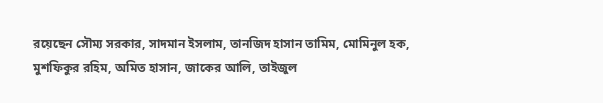রয়েছেন সৌম্য সরকার, সাদমান ইসলাম, তানজিদ হাসান তামিম, মোমিনুল হক, মুশফিকুর রহিম, অমিত হাসান, জাকের আলি, তাইজুল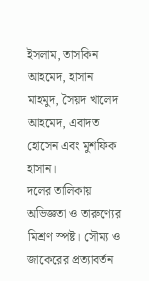ইসলাম, তাসকিন আহমেদ, হাসান মাহমুদ, সৈয়দ খালেদ আহমেদ, এবাদত হোসেন এবং মুশফিক হাসান।
দলের তালিকায় অভিজ্ঞতা ও তারুণ্যের মিশ্রণ স্পষ্ট। সৌম্য ও জাকেরের প্রত্যাবর্তন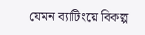যেমন ব্যাটিংয়ে বিকল্প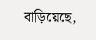বাড়িয়েছে,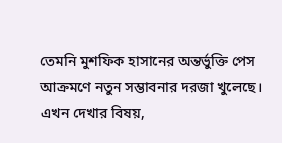তেমনি মুশফিক হাসানের অন্তর্ভুক্তি পেস আক্রমণে নতুন সম্ভাবনার দরজা খুলেছে। এখন দেখার বিষয়,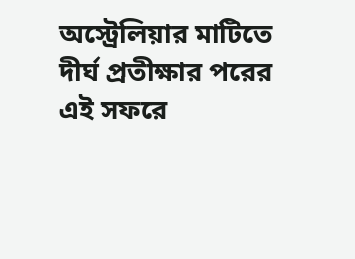অস্ট্রেলিয়ার মাটিতে দীর্ঘ প্রতীক্ষার পরের এই সফরে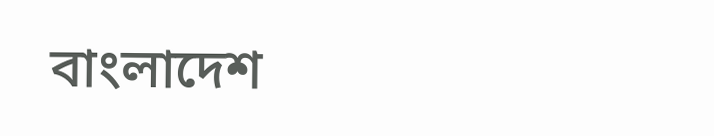বাংলাদেশ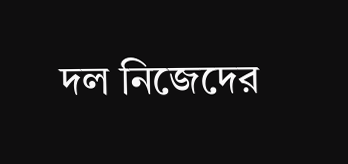দল নিজেদের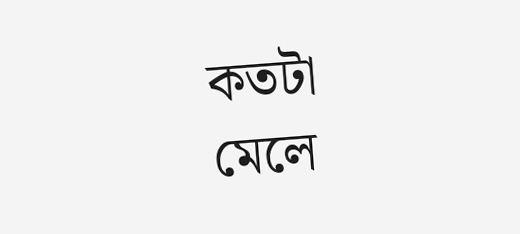কতটা মেলে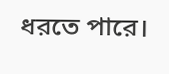ধরতে পারে।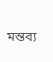মন্তব্য